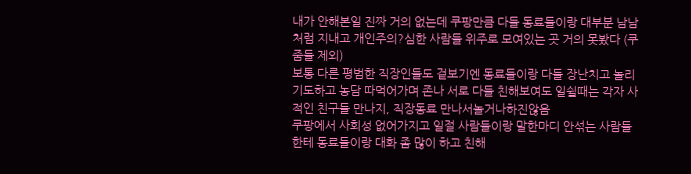내가 안해본일 진짜 거의 없는데 쿠팡만큼 다들 동료들이랑 대부분 남남처럼 지내고 개인주의?심한 사람들 위주로 모여있는 곳 거의 못봤다 (쿠줌들 제외)
보통 다른 평범한 직장인들도 겉보기엔 동료들이랑 다들 장난치고 놀리기도하고 농담 따먹어가며 존나 서로 다들 친해보여도 일쉴때는 각자 사적인 친구들 만나지, 직장동료 만나서놀거나하진않음
쿠팡에서 사회성 없어가지고 일절 사람들이랑 말한마디 안섞는 사람들한테 동료들이랑 대화 좀 많이 하고 친해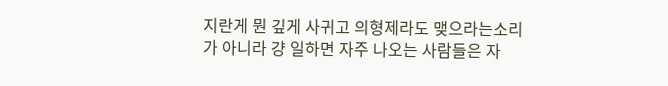지란게 뭔 깊게 사귀고 의형제라도 맺으라는소리가 아니라 걍 일하면 자주 나오는 사람들은 자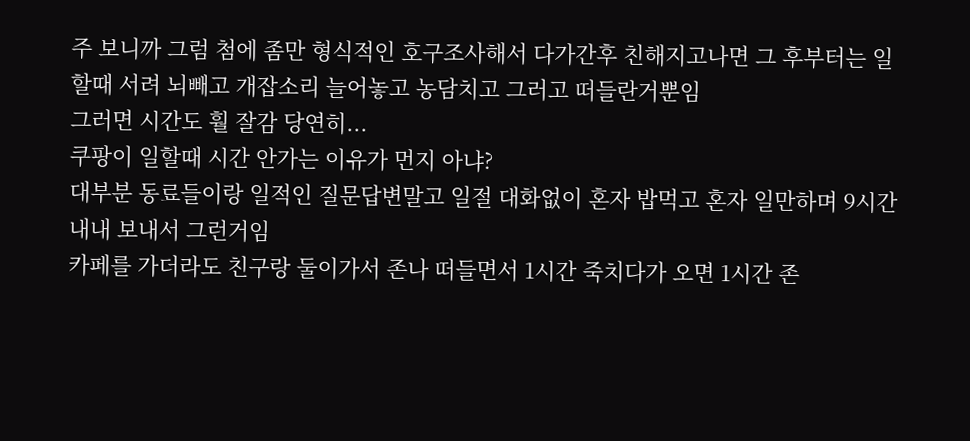주 보니까 그럼 첨에 좀만 형식적인 호구조사해서 다가간후 친해지고나면 그 후부터는 일할때 서려 뇌빼고 개잡소리 늘어놓고 농담치고 그러고 떠들란거뿐임
그러면 시간도 훨 잘감 당연히...
쿠팡이 일할때 시간 안가는 이유가 먼지 아냐?
대부분 동료들이랑 일적인 질문답변말고 일절 대화없이 혼자 밥먹고 혼자 일만하며 9시간내내 보내서 그런거임
카페를 가더라도 친구랑 둘이가서 존나 떠들면서 1시간 죽치다가 오면 1시간 존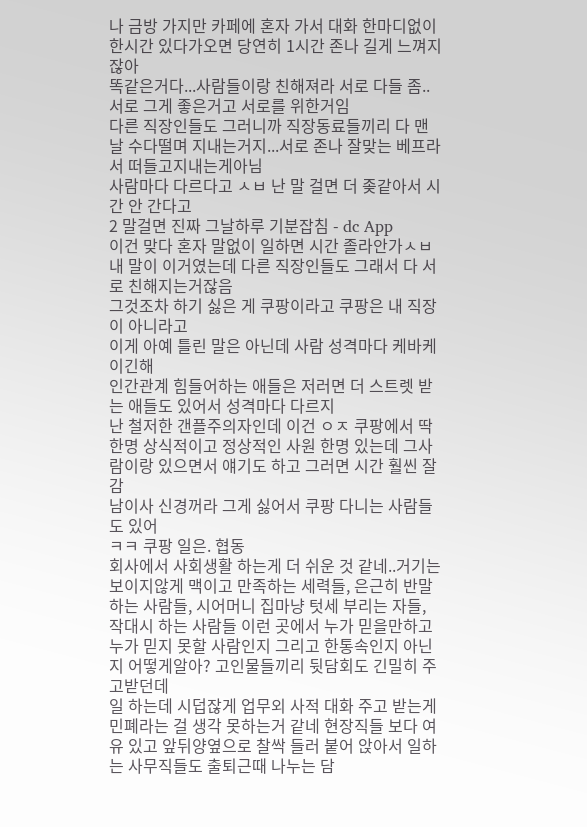나 금방 가지만 카페에 혼자 가서 대화 한마디없이 한시간 있다가오면 당연히 1시간 존나 길게 느껴지잖아
똑같은거다...사람들이랑 친해져라 서로 다들 좀..
서로 그게 좋은거고 서로를 위한거임
다른 직장인들도 그러니까 직장동료들끼리 다 맨날 수다떨며 지내는거지...서로 존나 잘맞는 베프라서 떠들고지내는게아님
사람마다 다르다고 ㅅㅂ 난 말 걸면 더 좆같아서 시간 안 간다고
2 말걸면 진짜 그날하루 기분잡침 - dc App
이건 맞다 혼자 말없이 일하면 시간 졸라안가ㅅㅂ
내 말이 이거였는데 다른 직장인들도 그래서 다 서로 친해지는거잖음
그것조차 하기 싫은 게 쿠팡이라고 쿠팡은 내 직장이 아니라고
이게 아예 틀린 말은 아닌데 사람 성격마다 케바케이긴해
인간관계 힘들어하는 애들은 저러면 더 스트렛 받는 애들도 있어서 성격마다 다르지
난 철저한 갠플주의자인데 이건 ㅇㅈ 쿠팡에서 딱 한명 상식적이고 정상적인 사원 한명 있는데 그사람이랑 있으면서 얘기도 하고 그러면 시간 훨씬 잘감
남이사 신경꺼라 그게 싫어서 쿠팡 다니는 사람들도 있어
ㅋㅋ 쿠팡 일은. 협동
회사에서 사회생활 하는게 더 쉬운 것 같네..거기는 보이지않게 맥이고 만족하는 세력들, 은근히 반말하는 사람들, 시어머니 집마냥 텃세 부리는 자들, 작대시 하는 사람들 이런 곳에서 누가 믿을만하고 누가 믿지 못할 사람인지 그리고 한통속인지 아닌지 어떻게알아? 고인물들끼리 뒷담회도 긴밀히 주고받던데
일 하는데 시덥잖게 업무외 사적 대화 주고 받는게 민폐라는 걸 생각 못하는거 같네 현장직들 보다 여유 있고 앞뒤양옆으로 찰싹 들러 붙어 앉아서 일하는 사무직들도 출퇴근때 나누는 담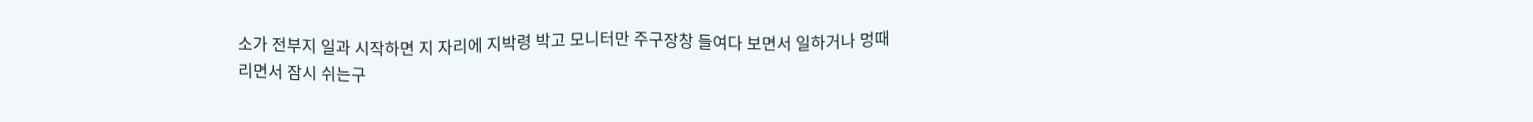소가 전부지 일과 시작하면 지 자리에 지박령 박고 모니터만 주구장창 들여다 보면서 일하거나 멍때리면서 잠시 쉬는구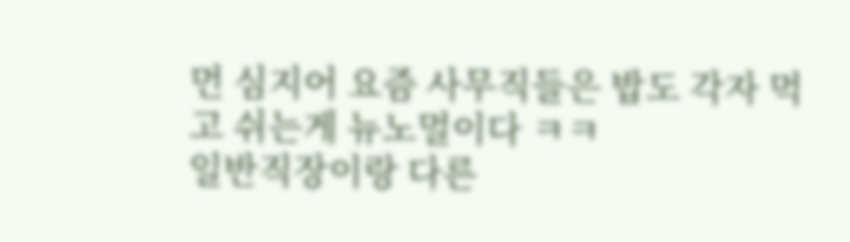먼 심지어 요즘 사무직들은 밥도 각자 먹고 쉬는게 뉴노멀이다 ㅋㅋ
일반직장이랑 다른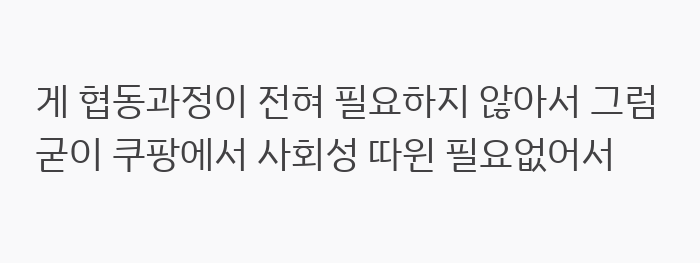게 협동과정이 전혀 필요하지 않아서 그럼
굳이 쿠팡에서 사회성 따윈 필요없어서